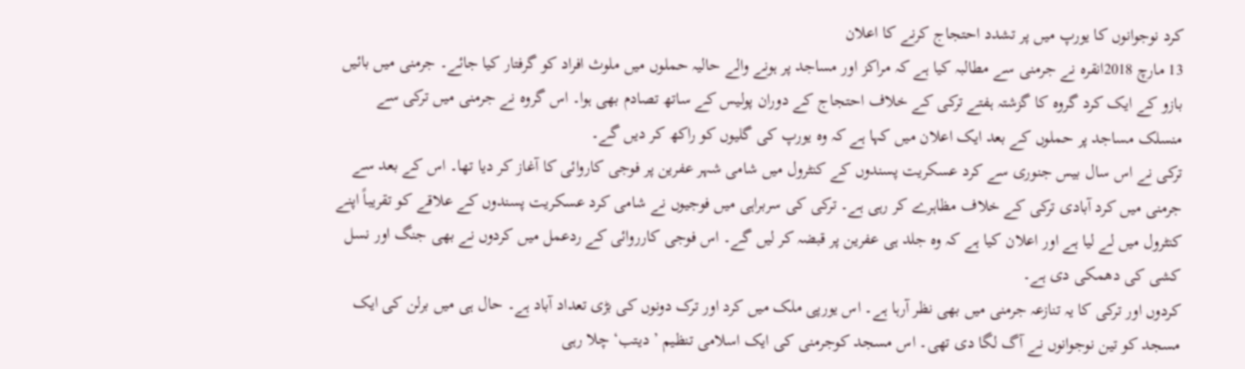کرد نوجوانوں کا یورپ میں پر تشدد احتجاج کرنے کا اعلان
13 مارچ 2018انقرہ نے جرمنی سے مطالبہ کیا ہے کہ مراکز اور مساجد پر ہونے والے حالیہ حملوں میں ملوث افراد کو گرفتار کیا جائے۔ جرمنی میں بائیں بازو کے ایک کرد گروہ کا گزشتہ ہفتے ترکی کے خلاف احتجاج کے دوران پولیس کے ساتھ تصادم بھی ہوا۔ اس گروہ نے جرمنی میں ترکی سے منسلک مساجد پر حملوں کے بعد ایک اعلان میں کہا ہے کہ وہ یورپ کی گلیوں کو راکھ کر دیں گے۔
ترکی نے اس سال بیس جنوری سے کرد عسکریت پسندوں کے کنٹرول میں شامی شہر عفرین پر فوجی کاروائی کا آغاز کر دیا تھا۔ اس کے بعد سے جرمنی میں کرد آبادی ترکی کے خلاف مظاہرے کر رہی ہے۔ ترکی کی سربراہی میں فوجیوں نے شامی کرد عسکریت پسندوں کے علاقے کو تقریباً اپنے کنٹرول میں لے لیا ہے اور اعلان کیا ہے کہ وہ جلد ہی عفرین پر قبضہ کر لیں گے۔ اس فوجی کارروائی کے ردعمل میں کردوں نے بھی جنگ اور نسل کشی کی دھمکی دی ہے۔
کردوں اور ترکی کا یہ تنازعہ جرمنی میں بھی نظر آرہا ہے۔ اس یورپی ملک میں کرد اور ترک دونوں کی بڑی تعداد آباد ہے۔ حال ہی میں برلن کی ایک مسجد کو تین نوجوانوں نے آگ لگا دی تھی۔ اس مسجد کوجرمنی کی ایک اسلامی تنظیم ’دیتب‘ چلا رہی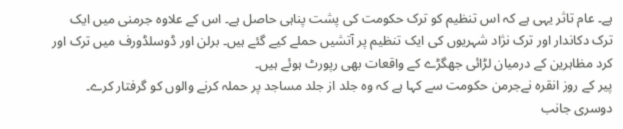ہے۔ عام تاثر یہی ہے کہ اس تنظیم کو ترک حکومت کی پشت پناہی حاصل ہے۔ اس کے علاوہ جرمنی میں ایک ترک دکاندار اور ترک نژاد شہریوں کی ایک تنظیم پر آتشیں حملے کیے گئے ہیں۔ برلن اور ڈوسلڈورف میں ترک اور کرد مظاہرین کے درمیان لڑائی جھگڑے کے واقعات بھی رپورٹ ہوئے ہیں۔
پیر کے روز انقرہ نےجرمن حکومت سے کہا ہے کہ وہ جلد از جلد مساجد پر حملہ کرنے والوں کو گرفتار کرے۔ دوسری جانب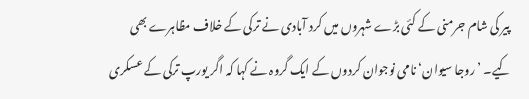پیر کی شام جرمنی کے کئی بڑے شہروں میں کرد آبادی نے ترکی کے خلاف مظاہرے بھی کیے۔ ’روجا سیوان‘ نامی نوجوان کردوں کے ایک گروہ نے کہا کہ اگر یورپ ترکی کے عسکری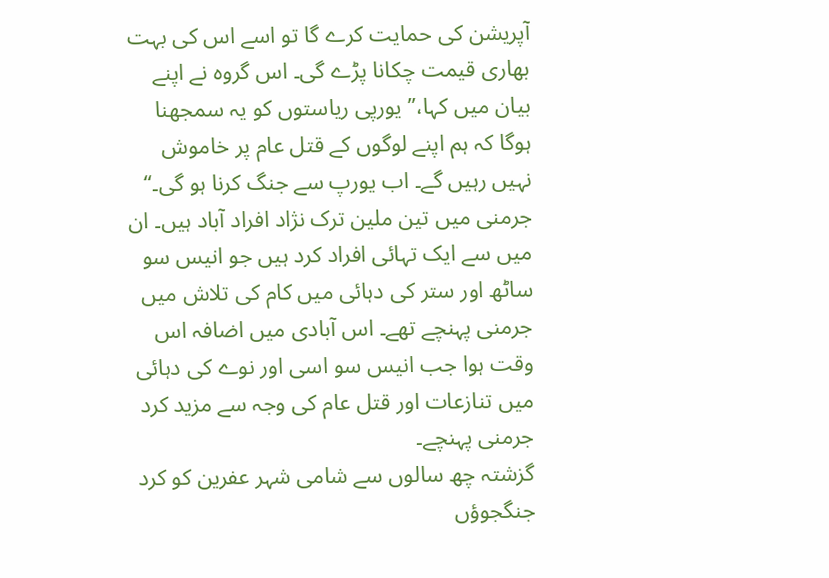آپریشن کی حمایت کرے گا تو اسے اس کی بہت بھاری قیمت چکانا پڑے گی۔ اس گروہ نے اپنے بیان میں کہا،’’ یورپی ریاستوں کو یہ سمجھنا ہوگا کہ ہم اپنے لوگوں کے قتل عام پر خاموش نہیں رہیں گے۔ اب یورپ سے جنگ کرنا ہو گی۔‘‘
جرمنی میں تین ملین ترک نژاد افراد آباد ہیں۔ ان میں سے ایک تہائی افراد کرد ہیں جو انیس سو ساٹھ اور ستر کی دہائی میں کام کی تلاش میں جرمنی پہنچے تھے۔ اس آبادی میں اضافہ اس وقت ہوا جب انیس سو اسی اور نوے کی دہائی میں تنازعات اور قتل عام کی وجہ سے مزید کرد جرمنی پہنچے۔
گزشتہ چھ سالوں سے شامی شہر عفرین کو کرد جنگجوؤں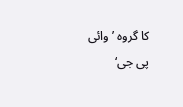کا گروہ ’وائی پی جی‘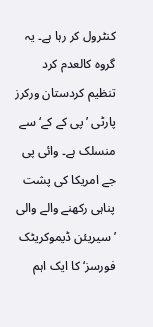کنٹرول کر رہا ہے۔ یہ گروہ کالعدم کرد تنظیم کردستان ورکرز پارٹی ’پی کے کے‘ سے منسلک ہے۔ وائی پی جے امریکا کی پشت پناہی رکھنے والے والی ’سیریئن ڈیموکریٹک فورسز‘ کا ایک اہم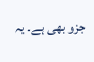جزو بھی ہے۔ یہ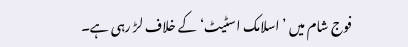فوج شام میں ’اسلامک اسٹیٹ‘ کے خلاف لڑ رہی ہے۔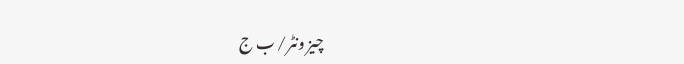چیز ونٹر/ ب ج